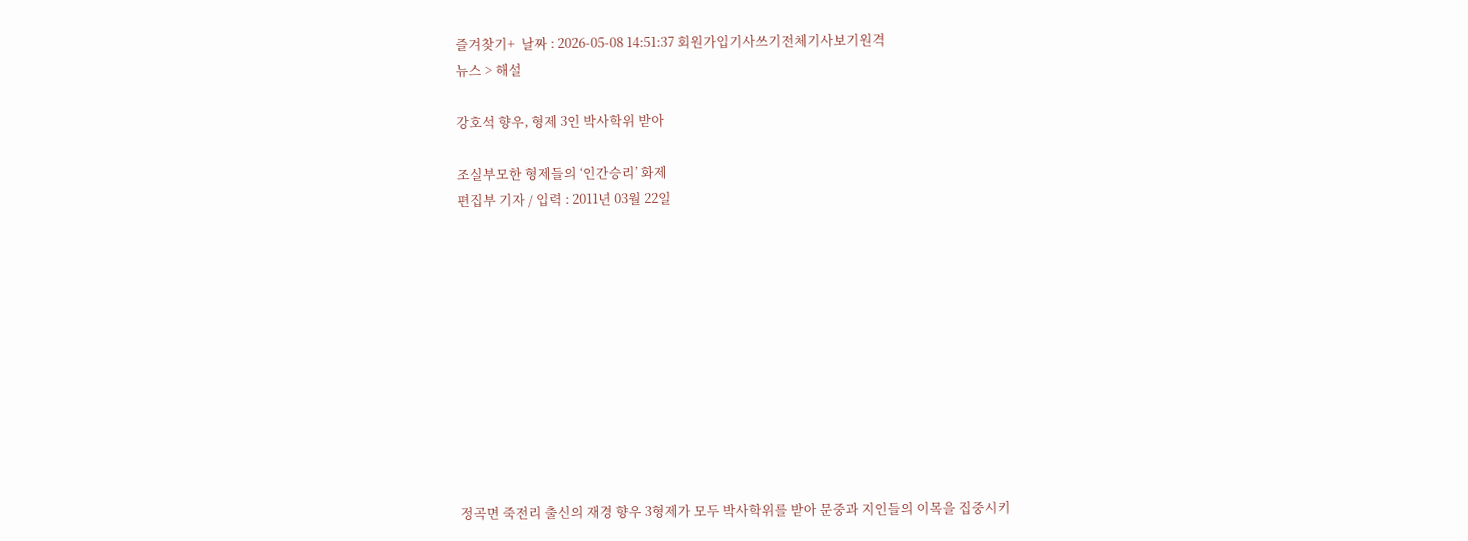즐겨찾기+  날짜 : 2026-05-08 14:51:37 회원가입기사쓰기전체기사보기원격
뉴스 > 해설

강호석 향우, 형제 3인 박사학위 받아

조실부모한 형제들의 ‘인간승리’ 화제
편집부 기자 / 입력 : 2011년 03월 22일











정곡면 죽전리 출신의 재경 향우 3형제가 모두 박사학위를 받아 문중과 지인들의 이목을 집중시키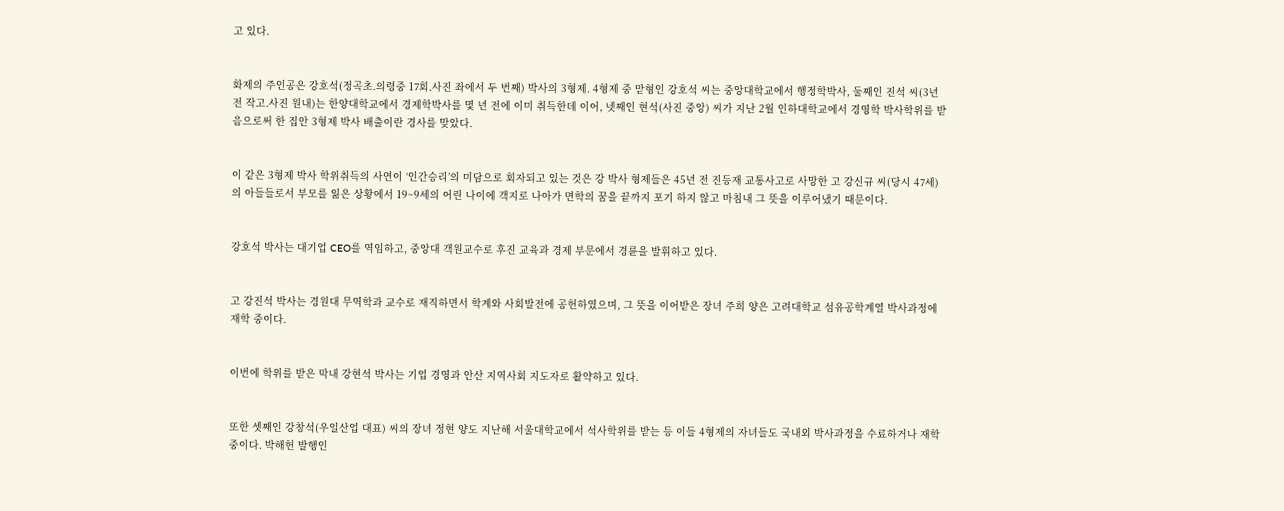고 있다.


화제의 주인공은 강호석(정곡초․의령중 17회․사진 좌에서 두 번째) 박사의 3형제. 4형제 중 맏형인 강호석 씨는 중앙대학교에서 행정학박사, 둘째인 진석 씨(3년 전 작고․사진 원내)는 한양대학교에서 경제학박사를 몇 년 전에 이미 취득한데 이어, 넷째인 현석(사진 중앙) 씨가 지난 2월 인하대학교에서 경영학 박사학위를 받음으로써 한 집안 3형제 박사 배출이란 경사를 맞았다.


이 같은 3형제 박사 학위취득의 사연이 ‘인간승리’의 미담으로 회자되고 있는 것은 강 박사 형제들은 45년 전 진등재 교통사고로 사망한 고 강신규 씨(당시 47세)의 아들들로서 부모를 잃은 상황에서 19~9세의 어린 나이에 객지로 나아가 면학의 꿈을 끝까지 포기 하지 않고 마침내 그 뜻을 이루어냈기 때문이다.


강호석 박사는 대기업 CEO를 역임하고, 중앙대 객원교수로 후진 교육과 경제 부문에서 경륜을 발휘하고 있다.


고 강진석 박사는 경원대 무역학과 교수로 재직하면서 학계와 사회발전에 공헌하였으며, 그 뜻을 이어받은 장녀 주희 양은 고려대학교 섬유공학계열 박사과정에 재학 중이다.


이번에 학위를 받은 막내 강현석 박사는 기업 경영과 안산 지역사회 지도자로 활약하고 있다.


또한 셋째인 강창석(우일산업 대표) 씨의 장녀 정현 양도 지난해 서울대학교에서 석사학위를 받는 등 이들 4형제의 자녀들도 국내외 박사과정을 수료하거나 재학 중이다. 박해헌 발행인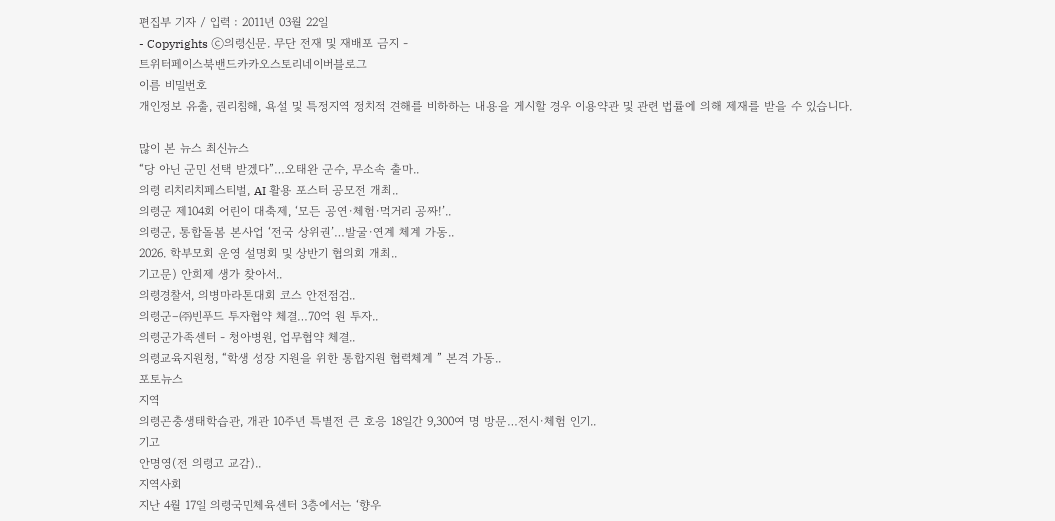편집부 기자 / 입력 : 2011년 03월 22일
- Copyrights ⓒ의령신문. 무단 전재 및 재배포 금지 -
트위터페이스북밴드카카오스토리네이버블로그
이름 비밀번호
개인정보 유출, 권리침해, 욕설 및 특정지역 정치적 견해를 비하하는 내용을 게시할 경우 이용약관 및 관련 법률에 의해 제재를 받을 수 있습니다.

많이 본 뉴스 최신뉴스
“당 아닌 군민 선택 받겠다”…오태완 군수, 무소속 출마..
의령 리치리치페스티벌, AI 활용 포스터 공모전 개최..
의령군 제104회 어린이 대축제, ‘모든 공연·체험·먹거리 공짜!’..
의령군, 통합돌봄 본사업 ‘전국 상위권’…발굴·연계 체계 가동..
2026. 학부모회 운영 설명회 및 상반기 협의회 개최..
기고문) 안희제 생가 찾아서..
의령경찰서, 의병마라톤대회 코스 안전점검..
의령군–㈜빈푸드 투자협약 체결…70억 원 투자..
의령군가족센터 - 청아병원, 업무협약 체결..
의령교육지원청, “학생 성장 지원을 위한 통합지원 협력체계 ” 본격 가동..
포토뉴스
지역
의령곤충생태학습관, 개관 10주년 특별전 큰 호응 18일간 9,300여 명 방문…전시·체험 인기..
기고
안명영(전 의령고 교감)..
지역사회
지난 4월 17일 의령국민체육센터 3층에서는 ‘향우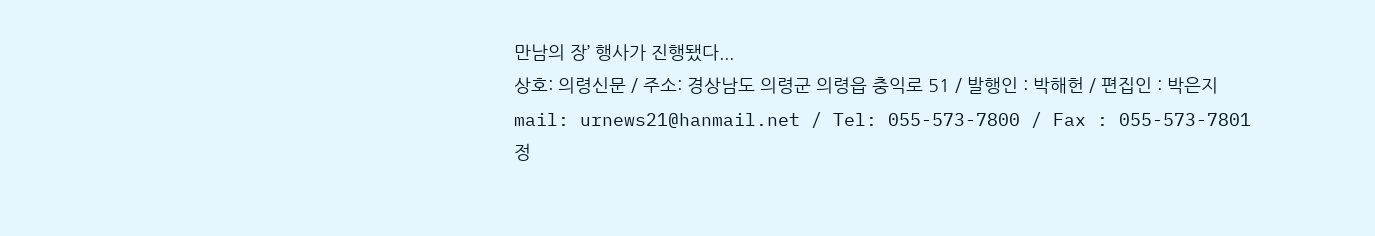만남의 장’ 행사가 진행됐다...
상호: 의령신문 / 주소: 경상남도 의령군 의령읍 충익로 51 / 발행인 : 박해헌 / 편집인 : 박은지
mail: urnews21@hanmail.net / Tel: 055-573-7800 / Fax : 055-573-7801
정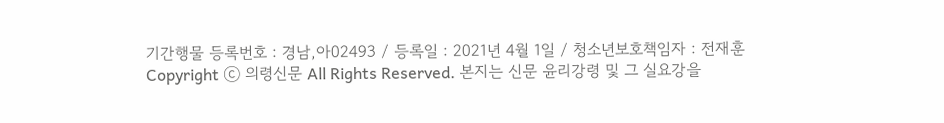기간행물 등록번호 : 경남,아02493 / 등록일 : 2021년 4월 1일 / 청소년보호책임자 : 전재훈
Copyright ⓒ 의령신문 All Rights Reserved. 본지는 신문 윤리강령 및 그 실요강을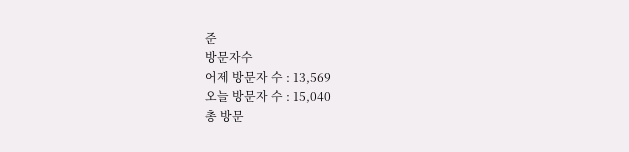준
방문자수
어제 방문자 수 : 13,569
오늘 방문자 수 : 15,040
총 방문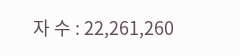자 수 : 22,261,260